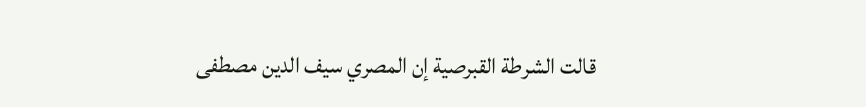قالت الشرطة القبرصية إن المصري سيف الدين مصطفى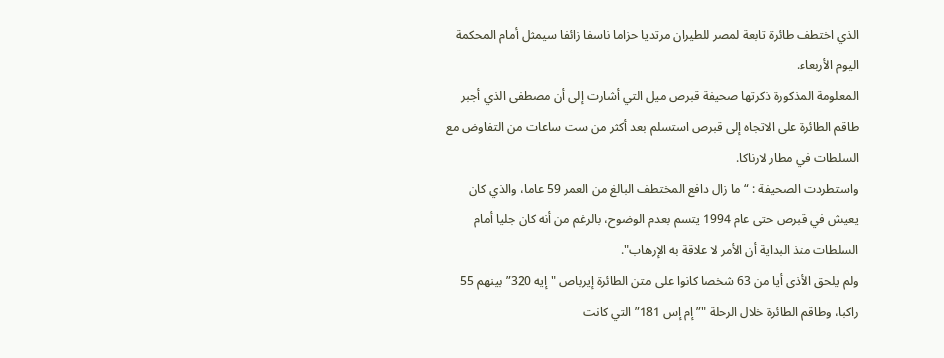الذي اختطف طائرة تابعة لمصر للطيران مرتديا حزاما ناسفا زائفا سيمثل أمام المحكمة اليوم الأربعاء.
المعلومة المذكورة ذكرتها صحيفة قبرص ميل التي أشارت إلى أن مصطفى الذي أجبر طاقم الطائرة على الاتجاه إلى قبرص استسلم بعد أكثر من ست ساعات من التفاوض مع السلطات في مطار لارناكا.
واستطردت الصحيفة : “ما زال دافع المختطف البالغ من العمر 59 عاما، والذي كان يعيش في قبرص حتى عام 1994 يتسم بعدم الوضوح، بالرغم من أنه كان جليا أمام السلطات منذ البداية أن الأمر لا علاقة به الإرهاب".
ولم يلحق الأذى أيا من 63 شخصا كانوا على متن الطائرة إيرباص "إيه 320” بينهم 55 راكبا، وطاقم الطائرة خلال الرحلة "”إم إس 181” التي كانت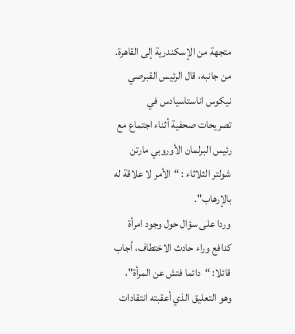متجهة من الإسكندرية إلى القاهرة.
من جانبه، قال الرئيس القبرصي نيكوس اناستاسيادس في تصريحات صحفية أثناء اجتماع مع رئيس البرلمان الأوروبي مارتن شولتر الثلاثاء : “الأمر لا علاقة له بالإرهاب".
وردا على سؤال حول وجود امرأة كدافع وراء حادث الاختطاف، أجاب قائلا: “دائما فتش عن المرأة"، وهو التعليق الذي أعقبته انتقادات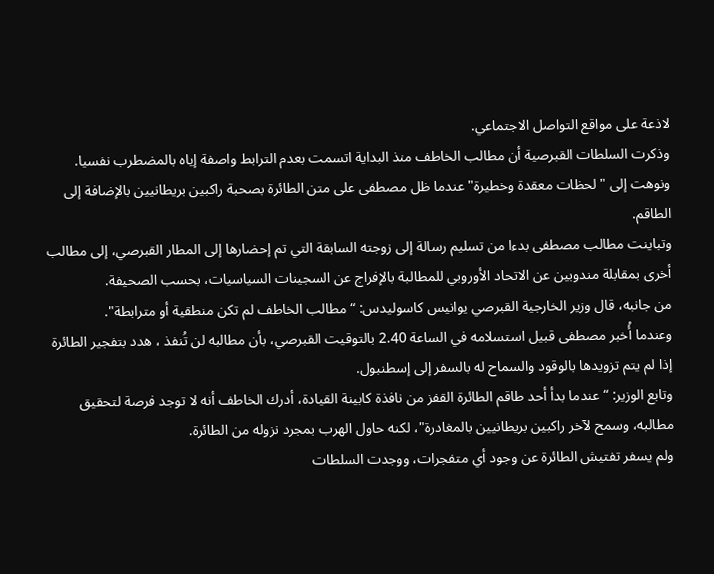لاذعة على مواقع التواصل الاجتماعي.
وذكرت السلطات القبرصية أن مطالب الخاطف منذ البداية اتسمت بعدم الترابط واصفة إياه بالمضطرب نفسيا.
ونوهت إلى "لحظات معقدة وخطيرة" عندما ظل مصطفى على متن الطائرة بصحبة راكبين بريطانيين بالإضافة إلى الطاقم.
وتباينت مطالب مصطفى بدءا من تسليم رسالة إلى زوجته السابقة التي تم إحضارها إلى المطار القبرصي، إلى مطالب أخرى بمقابلة مندوبين عن الاتحاد الأوروبي للمطالبة بالإفراج عن السجينات السياسيات، بحسب الصحيفة.
من جانبه، قال وزير الخارجية القبرصي يوانيس كاسوليدس: “مطالب الخاطف لم تكن منطقية أو مترابطة".
وعندما أُخبر مصطفى قبيل استسلامه في الساعة 2.40 بالتوقيت القبرصي، بأن مطالبه لن تُنفذ ، هدد بتفجير الطائرة إذا لم يتم تزويدها بالوقود والسماح له بالسفر إلى إسطنبول.
وتابع الوزير: “عندما بدأ أحد طاقم الطائرة القفز من نافذة كابينة القيادة، أدرك الخاطف أنه لا توجد فرصة لتحقيق مطالبه، وسمح لآخر راكبين بريطانيين بالمغادرة"، لكنه حاول الهرب بمجرد نزوله من الطائرة.
ولم يسفر تفتيش الطائرة عن وجود أي متفجرات، ووجدت السلطات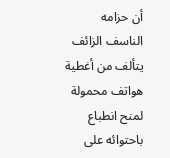أن حزامه الناسف الزائف يتألف من أغطية هواتف محمولة لمنح انطباع باحتوائه على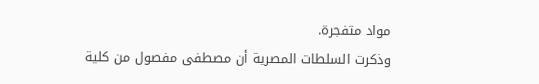مواد متفجرة.
وذكرت السلطات المصرية أن مصطفى مفصول من كلية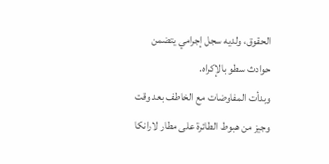الحقوق، ولديه سجل إجرامي يتضمن حوادث سطو بالإكراه.
وبدأت المفاوضات مع الخاطف بعد وقت وجيز من هبوط الطائرة على مطار لارانكا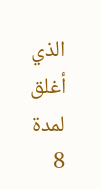الذي أغلق لمدة 8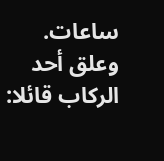ساعات.
وعلق أحد الركاب قائلا: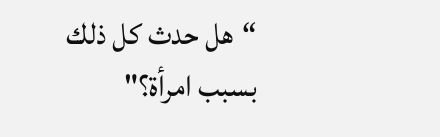“هل حدث كل ذلك بسبب امرأة؟"